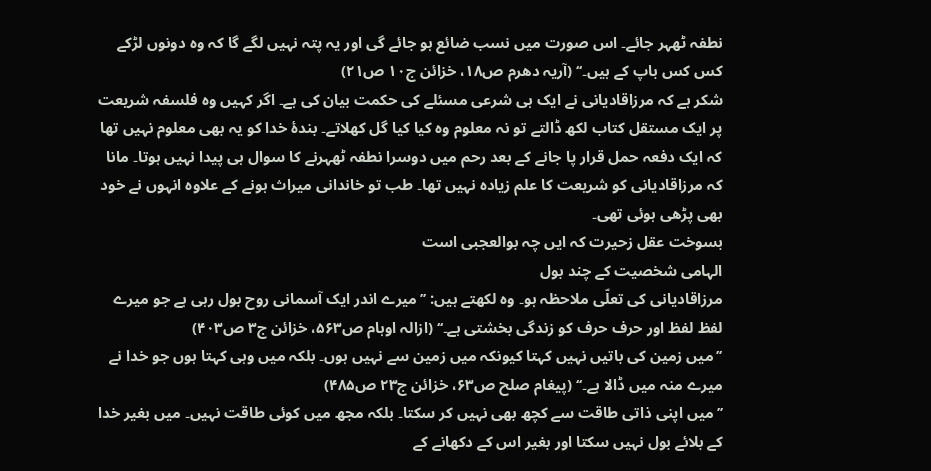نطفہ ٹھہر جائے۔ اس صورت میں نسب ضائع ہو جائے گی اور یہ پتہ نہیں لگے گا کہ وہ دونوں لڑکے کس کس باپ کے ہیں۔‘‘ (آریہ دھرم ص۱۸، خزائن ج۱۰ ص۲۱)
شکر ہے کہ مرزاقادیانی نے ایک ہی شرعی مسئلے کی حکمت بیان کی ہے۔ اگر کہیں وہ فلسفہ شریعت پر ایک مستقل کتاب لکھ ڈالتے تو نہ معلوم وہ کیا کیا گل کھلاتے۔ بندۂ خدا کو یہ بھی معلوم نہیں تھا کہ ایک دفعہ حمل قرار پا جانے کے بعد رحم میں دوسرا نطفہ ٹھہرنے کا سوال ہی پیدا نہیں ہوتا۔ مانا کہ مرزاقادیانی کو شریعت کا علم زیادہ نہیں تھا۔ طب تو خاندانی میراث ہونے کے علاوہ انہوں نے خود بھی پڑھی ہوئی تھی۔
بسوخت عقل زحیرت کہ ایں چہ بوالعجبی است
الہامی شخصیت کے چند بول
مرزاقادیانی کی تعلّی ملاحظہ ہو۔ وہ لکھتے ہیں: ’’میرے اندر ایک آسمانی روح بول رہی ہے جو میرے لفظ لفظ اور حرف حرف کو زندگی بخشتی ہے۔‘‘ (ازالہ اوہام ص۵۶۳، خزائن ج۳ ص۴۰۳)
’’میں زمین کی باتیں نہیں کہتا کیونکہ میں زمین سے نہیں ہوں۔ بلکہ میں وہی کہتا ہوں جو خدا نے میرے منہ میں ڈالا ہے۔‘‘ (پیغام صلح ص۶۳، خزائن ج۲۳ ص۴۸۵)
’’میں اپنی ذاتی طاقت سے کچھ بھی نہیں کر سکتا۔ بلکہ مجھ میں کوئی طاقت نہیں۔ میں بغیر خدا کے بلائے بول نہیں سکتا اور بغیر اس کے دکھانے کے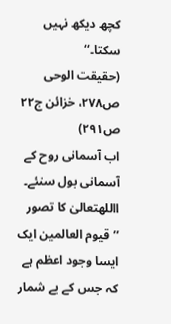کچھ دیکھ نہیں سکتا۔‘‘
(حقیقت الوحی ص۲۷۸، خزائن ج۲۲ ص۲۹۱)
اب آسمانی روح کے آسمانی بول سنئے۔
االلهتعالیٰ کا تصور
’’قیوم العالمین ایک ایسا وجود اعظم ہے کہ جس کے بے شمار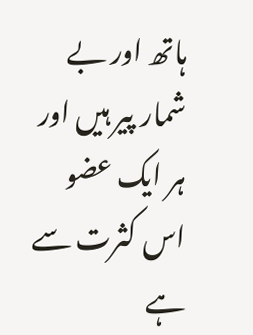ہاتھ اور بے شمار پیر ہیں اور ہر ایک عضو اس کثرت سے ہے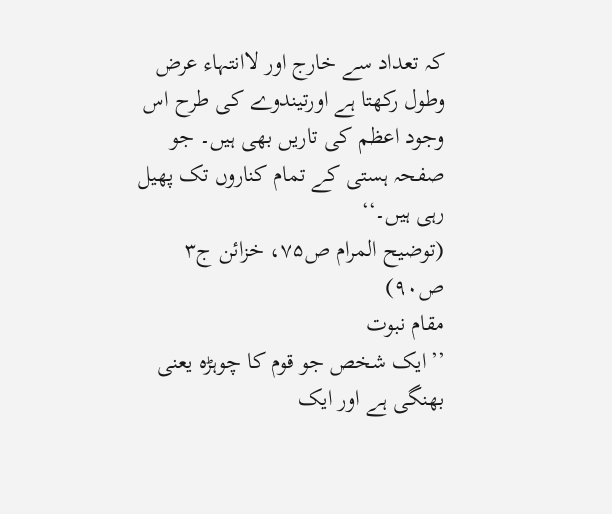کہ تعداد سے خارج اور لاانتہاء عرض وطول رکھتا ہے اورتیندوے کی طرح اس وجود اعظم کی تاریں بھی ہیں۔ جو صفحہ ہستی کے تمام کناروں تک پھیل رہی ہیں۔‘‘
(توضیح المرام ص۷۵، خزائن ج۳ ص۹۰)
مقام نبوت
’’ایک شخص جو قوم کا چوہڑہ یعنی بھنگی ہے اور ایک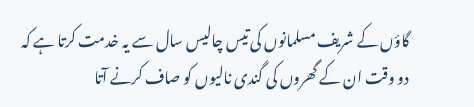گاؤں کے شریف مسلمانوں کی تیس چالیس سال سے یہ خدمت کرتا ہے کہ دو وقت ان کے گھروں کی گندی نالیوں کو صاف کرنے آتا